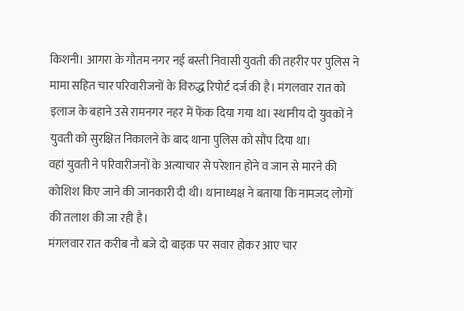किशनी। आगरा के गौतम नगर नई बस्ती निवासी युवती की तहरीर पर पुलिस ने मामा सहित चार परिवारीजनों के विरुद्ध रिपोर्ट दर्ज की है। मंगलवार रात को इलाज के बहाने उसे रामनगर नहर में फेंक दिया गया था। स्थानीय दो युवकों ने युवती को सुरक्षित निकालने के बाद थाना पुलिस को सौंप दिया था।
वहां युवती ने परिवारीजनों के अत्याचार से परेशान होने व जान से मारने की कोशिश किए जाने की जानकारी दी थी। थानाध्यक्ष ने बताया कि नामजद लोगों की तलाश की जा रही है।
मंगलवार रात करीब नौ बजे दो बाइक पर सवार होकर आए चार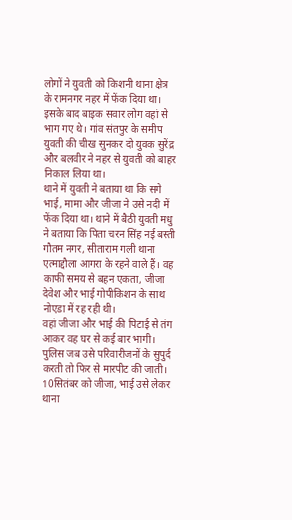लोगों ने युवती को किशनी थाना क्षेत्र के रामनगर नहर में फेंक दिया था। इसके बाद बाइक सवार लोग वहां से भाग गए थे। गांव संतपुर के समीप युवती की चीख सुनकर दो युवक सुरेंद्र और बलवीर ने नहर से युवती को बाहर निकाल लिया था।
थाने में युवती ने बताया था कि सगे भाई, मामा और जीजा ने उसे नदी में फेंक दिया था। थाने में बैठी युवती मधु ने बताया कि पिता चरन सिंह नई बस्ती गौतम नगर, सीताराम गली थाना एत्माद्दौला आगरा के रहने वाले हैं। वह काफी समय से बहन एकता, जीजा देवेश और भाई गोपीकिशन के साथ नोएडा में रह रही थी।
वहां जीजा और भाई की पिटाई से तंग आकर वह घर से कई बार भागी। पुलिस जब उसे परिवारीजनों के सुपुर्द करती तो फिर से मारपीट की जाती। 10सितंबर को जीजा, भाई उसे लेकर थाना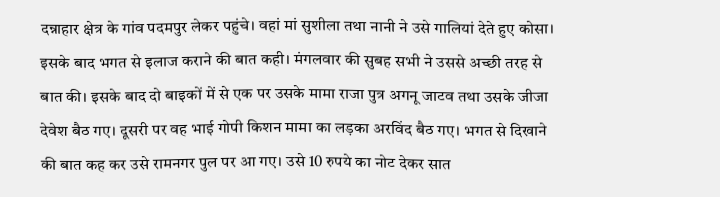दन्नाहार क्षेत्र के गांव पदमपुर लेकर पहुंचे। वहां मां सुशीला तथा नानी ने उसे गालियां देते हुए कोसा।
इसके बाद भगत से इलाज कराने की बात कही। मंगलवार की सुबह सभी ने उससे अच्छी तरह से बात की। इसके बाद दो बाइकों में से एक पर उसके मामा राजा पुत्र अगनू जाटव तथा उसके जीजा देवेश बैठ गए। दूसरी पर वह भाई गोपी किशन मामा का लड़का अरविंद बैठ गए। भगत से दिखाने की बात कह कर उसे रामनगर पुल पर आ गए। उसे 10 रुपये का नोट देकर सात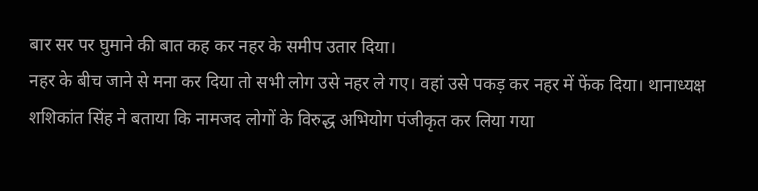बार सर पर घुमाने की बात कह कर नहर के समीप उतार दिया।
नहर के बीच जाने से मना कर दिया तो सभी लोग उसे नहर ले गए। वहां उसे पकड़ कर नहर में फेंक दिया। थानाध्यक्ष शशिकांत सिंह ने बताया कि नामजद लोगों के विरुद्ध अभियोग पंजीकृत कर लिया गया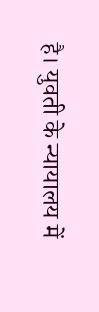है। युवती के न्यायालय में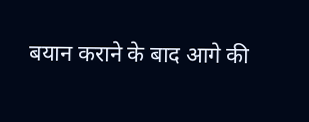बयान कराने के बाद आगे की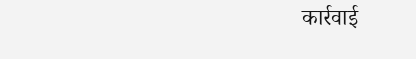कार्रवाई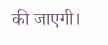की जाएगी।